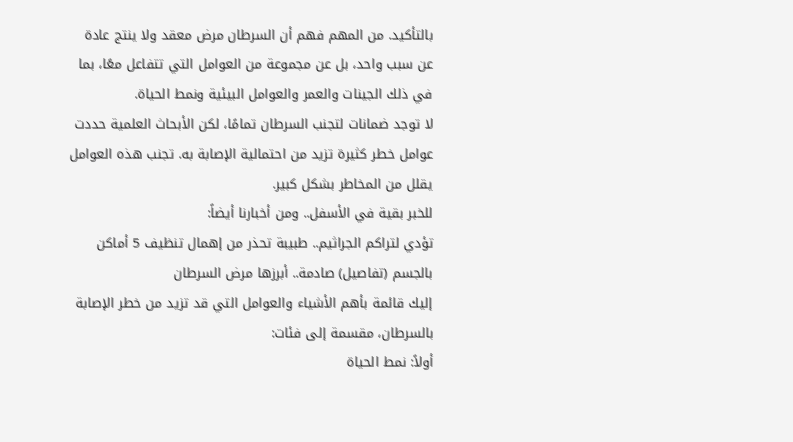بالتأكيد. من المهم فهم أن السرطان مرض معقد ولا ينتج عادة عن سبب واحد، بل عن مجموعة من العوامل التي تتفاعل معًا، بما في ذلك الجينات والعمر والعوامل البيئية ونمط الحياة.
لا توجد ضمانات لتجنب السرطان تمامًا، لكن الأبحاث العلمية حددت عوامل خطر كثيرة تزيد من احتمالية الإصابة به. تجنب هذه العوامل يقلل من المخاطر بشكل كبير.
للخبر بقية في الأسفل.. ومن أخبارنا أيضاً:
تؤدي لتراكم الجراثيم.. طبيبة تحذر من إهمال تنظيف 5 أماكن بالجسم (تفاصيل) صادمة.. أبرزها مرض السرطان
إليك قائمة بأهم الأشياء والعوامل التي قد تزيد من خطر الإصابة بالسرطان، مقسمة إلى فئات:
أولاً: نمط الحياة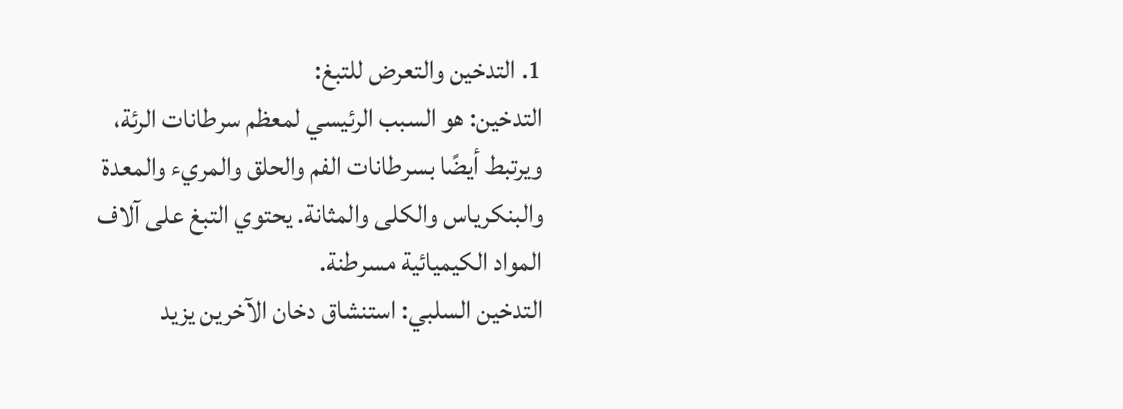1. التدخين والتعرض للتبغ:
التدخين: هو السبب الرئيسي لمعظم سرطانات الرئة، ويرتبط أيضًا بسرطانات الفم والحلق والمريء والمعدة والبنكرياس والكلى والمثانة. يحتوي التبغ على آلاف المواد الكيميائية مسرطنة.
التدخين السلبي: استنشاق دخان الآخرين يزيد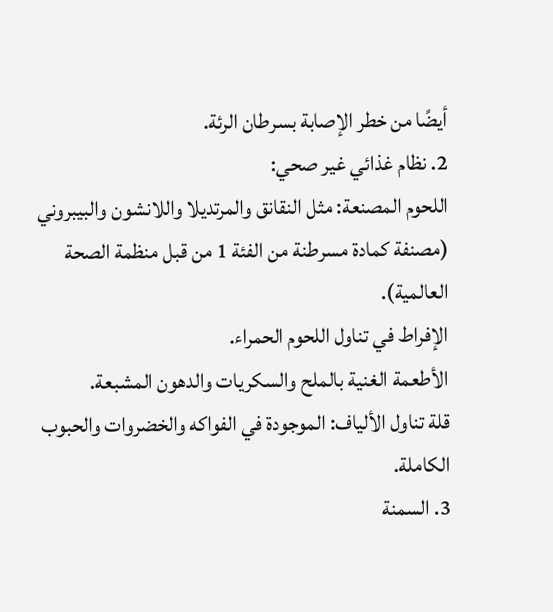أيضًا من خطر الإصابة بسرطان الرئة.
2. نظام غذائي غير صحي:
اللحوم المصنعة: مثل النقانق والمرتديلا واللانشون والبيبروني (مصنفة كمادة مسرطنة من الفئة 1 من قبل منظمة الصحة العالمية).
الإفراط في تناول اللحوم الحمراء.
الأطعمة الغنية بالملح والسكريات والدهون المشبعة.
قلة تناول الألياف: الموجودة في الفواكه والخضروات والحبوب الكاملة.
3. السمنة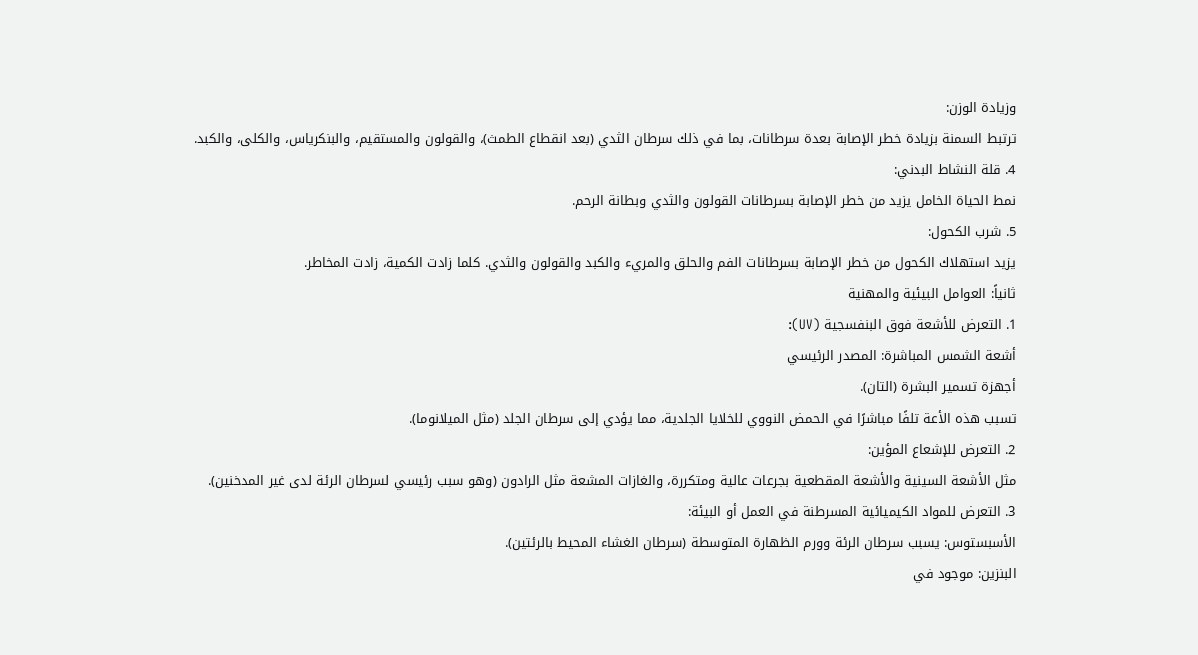وزيادة الوزن:
ترتبط السمنة بزيادة خطر الإصابة بعدة سرطانات، بما في ذلك سرطان الثدي (بعد انقطاع الطمث)، والقولون والمستقيم، والبنكرياس، والكلى، والكبد.
4. قلة النشاط البدني:
نمط الحياة الخامل يزيد من خطر الإصابة بسرطانات القولون والثدي وبطانة الرحم.
5. شرب الكحول:
يزيد استهلاك الكحول من خطر الإصابة بسرطانات الفم والحلق والمريء والكبد والقولون والثدي. كلما زادت الكمية، زادت المخاطر.
ثانياً: العوامل البيئية والمهنية
1. التعرض للأشعة فوق البنفسجية (UV):
أشعة الشمس المباشرة: المصدر الرئيسي
أجهزة تسمير البشرة (التان).
تسبب هذه الأعة تلفًا مباشرًا في الحمض النووي للخلايا الجلدية، مما يؤدي إلى سرطان الجلد (مثل الميلانوما).
2. التعرض للإشعاع المؤين:
مثل الأشعة السينية والأشعة المقطعية بجرعات عالية ومتكررة، والغازات المشعة مثل الرادون (وهو سبب رئيسي لسرطان الرئة لدى غير المدخنين).
3. التعرض للمواد الكيميائية المسرطنة في العمل أو البيئة:
الأسبستوس: يسبب سرطان الرئة وورم الظهارة المتوسطة (سرطان الغشاء المحيط بالرئتين).
البنزين: موجود في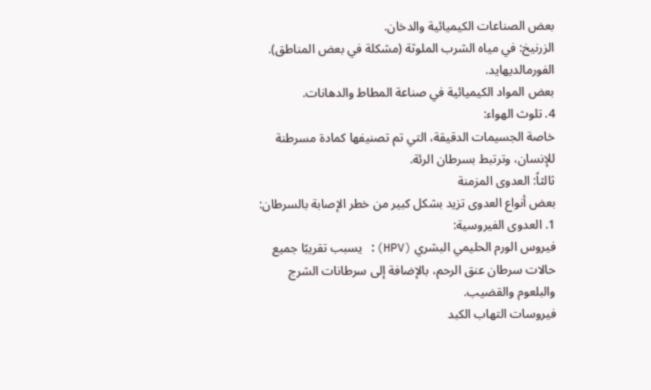بعض الصناعات الكيميائية والدخان.
الزرنيخ: في مياه الشرب الملوثة (مشكلة في بعض المناطق).
الفورمالديهايد.
بعض المواد الكيميائية في صناعة المطاط والدهانات.
4. تلوث الهواء:
خاصة الجسيمات الدقيقة، التي تم تصنيفها كمادة مسرطنة للإنسان، وترتبط بسرطان الرئة.
ثالثاً: العدوى المزمنة
بعض أنواع العدوى تزيد بشكل كبير من خطر الإصابة بالسرطان:
1. العدوى الفيروسية:
فيروس الورم الحليمي البشري (HPV): يسبب تقريبًا جميع حالات سرطان عنق الرحم، بالإضافة إلى سرطانات الشرج والبلعوم والقضيب.
فيروسات التهاب الكبد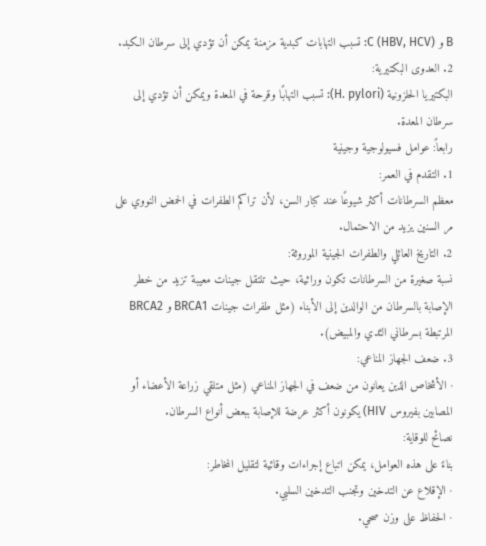B و C (HBV, HCV): تسبب التهابات كبدية مزمنة يمكن أن تؤدي إلى سرطان الكبد.
2. العدوى البكتيرية:
البكتيريا الحلزونية (H. pylori): تسبب التهابًا وقرحة في المعدة ويمكن أن تؤدي إلى سرطان المعدة.
رابعاً: عوامل فسيولوجية وجينية
1. التقدم في العمر:
معظم السرطانات أكثر شيوعًا عند كبار السن، لأن تراكم الطفرات في الحمض النووي على مر السنين يزيد من الاحتمال.
2. التاريخ العائلي والطفرات الجينية الموروثة:
نسبة صغيرة من السرطانات تكون وراثية، حيث تنتقل جينات معيبة تزيد من خطر الإصابة بالسرطان من الوالدين إلى الأبناء (مثل طفرات جينات BRCA1 و BRCA2 المرتبطة بسرطاني الثدي والمبيض).
3. ضعف الجهاز المناعي:
· الأشخاص الذين يعانون من ضعف في الجهاز المناعي (مثل متلقي زراعة الأعضاء أو المصابين بفيروس HIV) يكونون أكثر عرضة للإصابة ببعض أنواع السرطان.
نصائح للوقاية:
بناءً على هذه العوامل، يمكن اتباع إجراءات وقائية لتقليل المخاطر:
· الإقلاع عن التدخين وتجنب التدخين السلبي.
· الحفاظ على وزن صحي.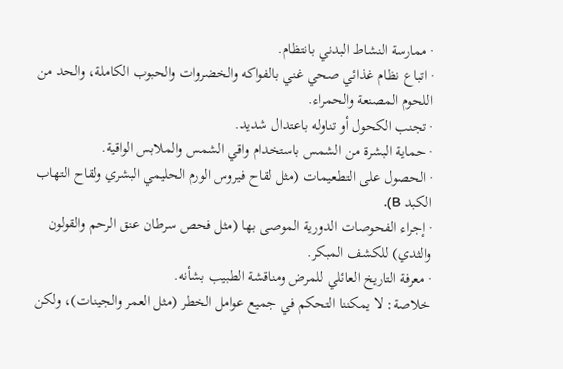· ممارسة النشاط البدني بانتظام.
· اتباع نظام غذائي صحي غني بالفواكه والخضروات والحبوب الكاملة، والحد من اللحوم المصنعة والحمراء.
· تجنب الكحول أو تناوله باعتدال شديد.
· حماية البشرة من الشمس باستخدام واقي الشمس والملابس الواقية.
· الحصول على التطعيمات (مثل لقاح فيروس الورم الحليمي البشري ولقاح التهاب الكبد B).
· إجراء الفحوصات الدورية الموصى بها (مثل فحص سرطان عنق الرحم والقولون والثدي) للكشف المبكر.
· معرفة التاريخ العائلي للمرض ومناقشة الطبيب بشأنه.
خلاصة: لا يمكننا التحكم في جميع عوامل الخطر (مثل العمر والجينات)، ولكن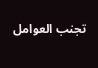تجنب العوامل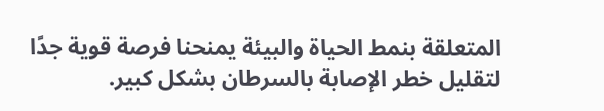المتعلقة بنمط الحياة والبيئة يمنحنا فرصة قوية جدًا لتقليل خطر الإصابة بالسرطان بشكل كبير.